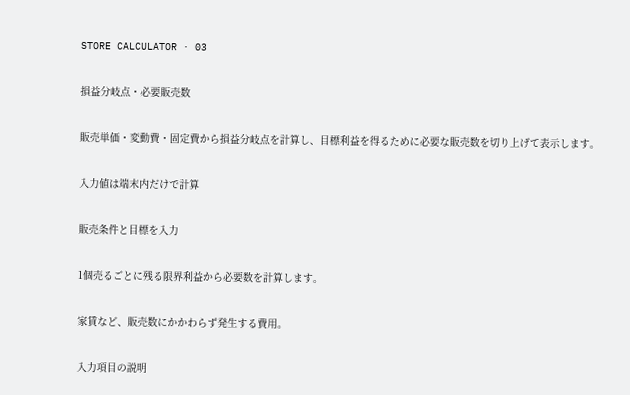STORE CALCULATOR · 03

損益分岐点・必要販売数

販売単価・変動費・固定費から損益分岐点を計算し、目標利益を得るために必要な販売数を切り上げて表示します。

入力値は端末内だけで計算

販売条件と目標を入力

1個売るごとに残る限界利益から必要数を計算します。

家賃など、販売数にかかわらず発生する費用。

入力項目の説明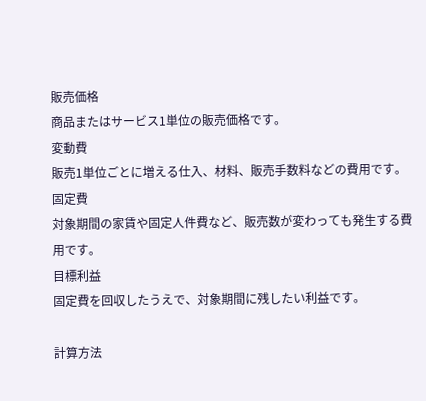販売価格
商品またはサービス1単位の販売価格です。
変動費
販売1単位ごとに増える仕入、材料、販売手数料などの費用です。
固定費
対象期間の家賃や固定人件費など、販売数が変わっても発生する費用です。
目標利益
固定費を回収したうえで、対象期間に残したい利益です。

計算方法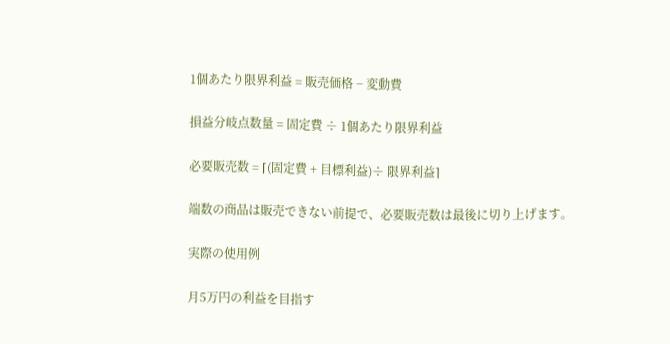1個あたり限界利益 = 販売価格 − 変動費

損益分岐点数量 = 固定費 ÷ 1個あたり限界利益

必要販売数 = ⌈(固定費 + 目標利益)÷ 限界利益⌉

端数の商品は販売できない前提で、必要販売数は最後に切り上げます。

実際の使用例

月5万円の利益を目指す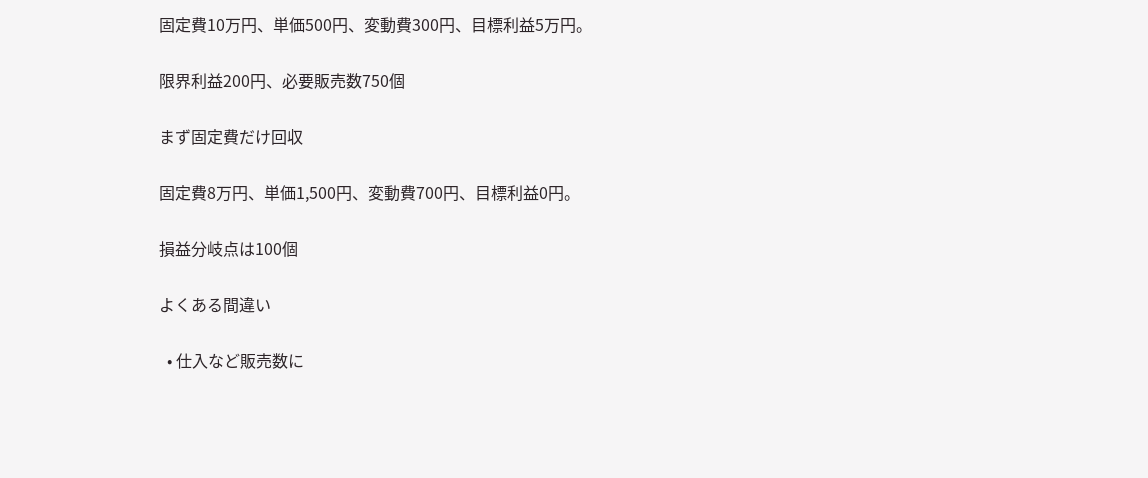固定費10万円、単価500円、変動費300円、目標利益5万円。

限界利益200円、必要販売数750個

まず固定費だけ回収

固定費8万円、単価1,500円、変動費700円、目標利益0円。

損益分岐点は100個

よくある間違い

  • 仕入など販売数に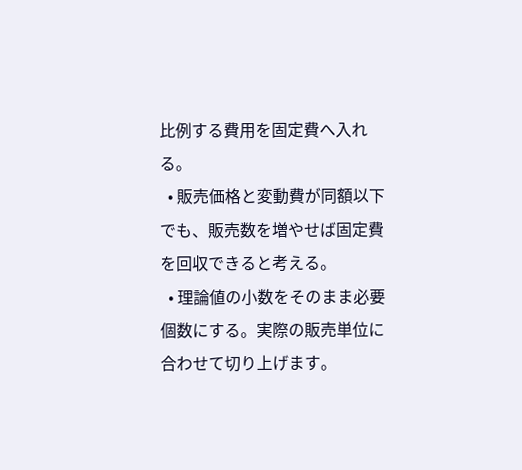比例する費用を固定費へ入れる。
  • 販売価格と変動費が同額以下でも、販売数を増やせば固定費を回収できると考える。
  • 理論値の小数をそのまま必要個数にする。実際の販売単位に合わせて切り上げます。